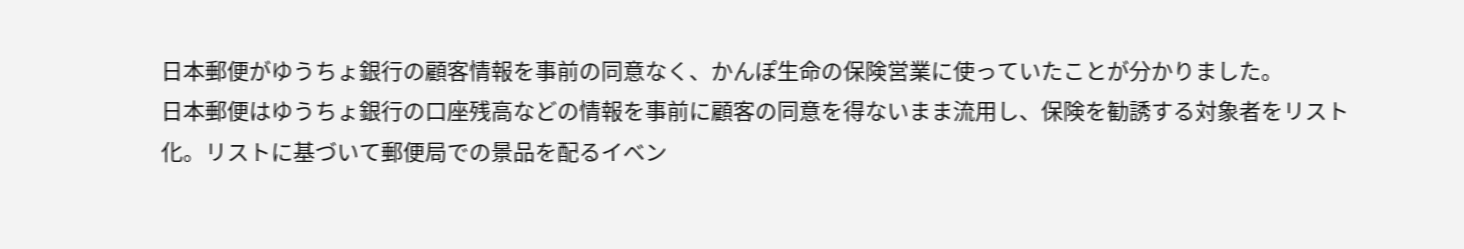日本郵便がゆうちょ銀行の顧客情報を事前の同意なく、かんぽ生命の保険営業に使っていたことが分かりました。
日本郵便はゆうちょ銀行の口座残高などの情報を事前に顧客の同意を得ないまま流用し、保険を勧誘する対象者をリスト化。リストに基づいて郵便局での景品を配るイベン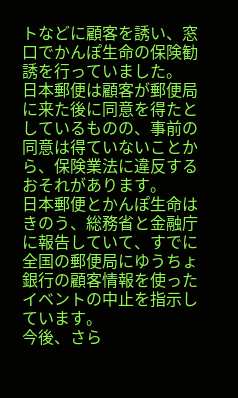トなどに顧客を誘い、窓口でかんぽ生命の保険勧誘を行っていました。
日本郵便は顧客が郵便局に来た後に同意を得たとしているものの、事前の同意は得ていないことから、保険業法に違反するおそれがあります。
日本郵便とかんぽ生命はきのう、総務省と金融庁に報告していて、すでに全国の郵便局にゆうちょ銀行の顧客情報を使ったイベントの中止を指示しています。
今後、さら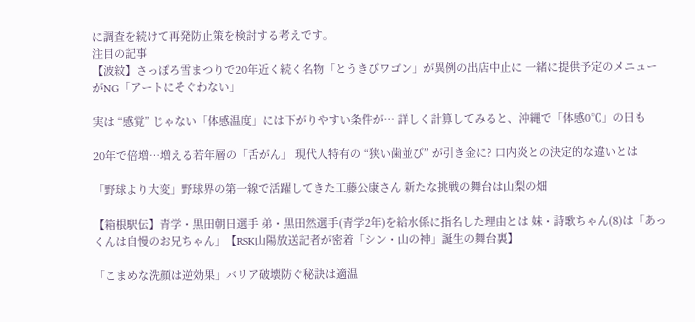に調査を続けて再発防止策を検討する考えです。
注目の記事
【波紋】さっぽろ雪まつりで20年近く続く名物「とうきびワゴン」が異例の出店中止に 一緒に提供予定のメニューがNG「アートにそぐわない」

実は “感覚” じゃない「体感温度」には下がりやすい条件が… 詳しく計算してみると、沖縄で「体感0℃」の日も

20年で倍増…増える若年層の「舌がん」 現代人特有の “狭い歯並び” が引き金に? 口内炎との決定的な違いとは

「野球より大変」野球界の第一線で活躍してきた工藤公康さん 新たな挑戦の舞台は山梨の畑

【箱根駅伝】青学・黒田朝日選手 弟・黒田然選手(青学2年)を給水係に指名した理由とは 妹・詩歌ちゃん(8)は「あっくんは自慢のお兄ちゃん」【RSK山陽放送記者が密着「シン・山の神」誕生の舞台裏】

「こまめな洗顔は逆効果」バリア破壊防ぐ秘訣は適温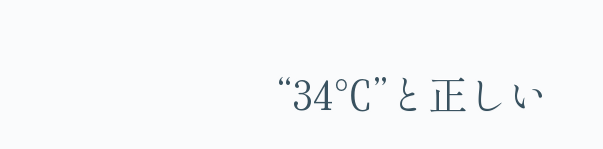“34℃”と正しい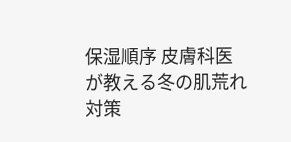保湿順序 皮膚科医が教える冬の肌荒れ対策